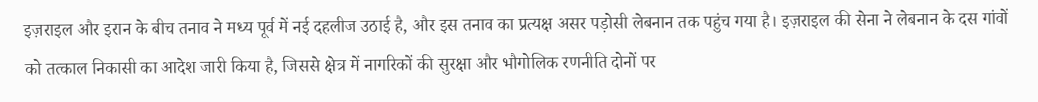इज़राइल और इरान के बीच तनाव ने मध्य पूर्व में नई दहलीज उठाई है, और इस तनाव का प्रत्यक्ष असर पड़ोसी लेबनान तक पहुंच गया है। इज़राइल की सेना ने लेबनान के दस गांवों को तत्काल निकासी का आदेश जारी किया है, जिससे क्षेत्र में नागरिकों की सुरक्षा और भौगोलिक रणनीति दोनों पर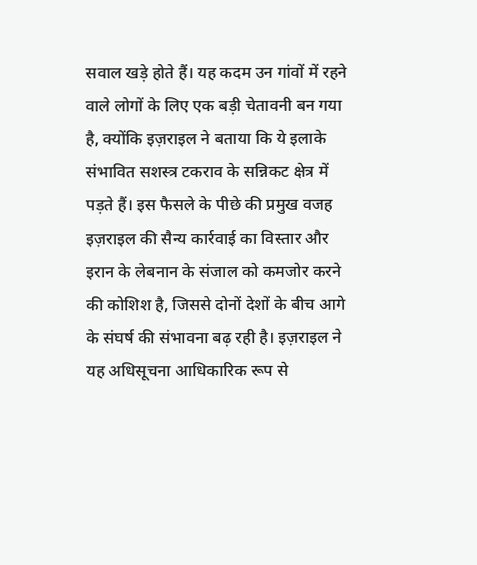सवाल खड़े होते हैं। यह कदम उन गांवों में रहने वाले लोगों के लिए एक बड़ी चेतावनी बन गया है, क्योंकि इज़राइल ने बताया कि ये इलाके संभावित सशस्त्र टकराव के सन्निकट क्षेत्र में पड़ते हैं। इस फैसले के पीछे की प्रमुख वजह इज़राइल की सैन्य कार्रवाई का विस्तार और इरान के लेबनान के संजाल को कमजोर करने की कोशिश है, जिससे दोनों देशों के बीच आगे के संघर्ष की संभावना बढ़ रही है। इज़राइल ने यह अधिसूचना आधिकारिक रूप से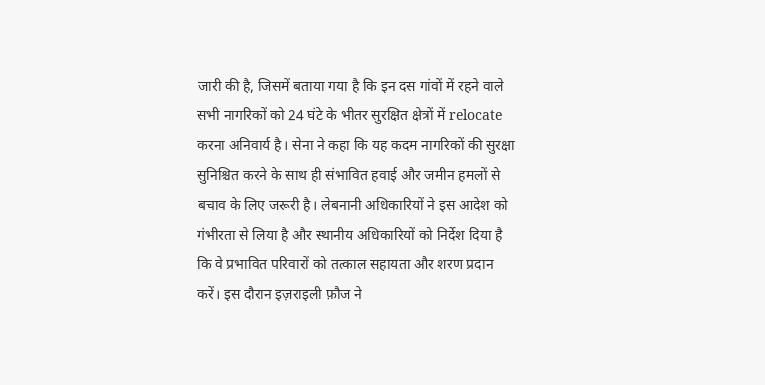जारी की है, जिसमें बताया गया है कि इन दस गांवों में रहने वाले सभी नागरिकों को 24 घंटे के भीतर सुरक्षित क्षेत्रों में relocate करना अनिवार्य है। सेना ने कहा कि यह कदम नागरिकों की सुरक्षा सुनिश्चित करने के साथ ही संभावित हवाई और जमीन हमलों से बचाव के लिए जरूरी है। लेबनानी अधिकारियों ने इस आदेश को गंभीरता से लिया है और स्थानीय अधिकारियों को निर्देश दिया है कि वे प्रभावित परिवारों को तत्काल सहायता और शरण प्रदान करें। इस दौरान इज़राइली फ़ौज ने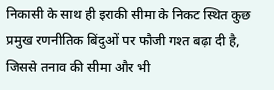निकासी के साथ ही इराकी सीमा के निकट स्थित कुछ प्रमुख रणनीतिक बिंदुओं पर फौजी गश्त बढ़ा दी है, जिससे तनाव की सीमा और भी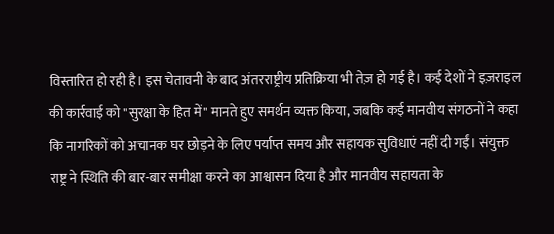विस्तारित हो रही है। इस चेतावनी के बाद अंतरराष्ट्रीय प्रतिक्रिया भी तेज़ हो गई है। कई देशों ने इज़राइल की कार्रवाई को "सुरक्षा के हित में" मानते हुए समर्थन व्यक्त किया, जबकि कई मानवीय संगठनों ने कहा कि नागरिकों को अचानक घर छोड़ने के लिए पर्याप्त समय और सहायक सुविधाएं नहीं दी गईं। संयुक्त राष्ट्र ने स्थिति की बार-बार समीक्षा करने का आश्वासन दिया है और मानवीय सहायता के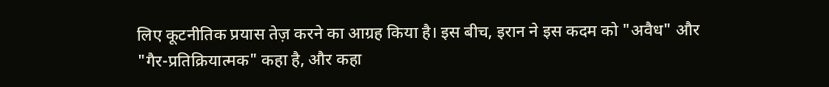लिए कूटनीतिक प्रयास तेज़ करने का आग्रह किया है। इस बीच, इरान ने इस कदम को "अवैध" और "गैर-प्रतिक्रियात्मक" कहा है, और कहा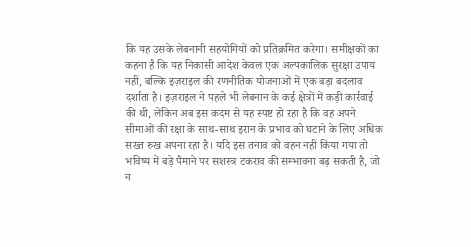कि यह उसके लेबनानी सहयोगियों को प्रतिक्रमित करेगा। समीक्षकों का कहना है कि यह निकासी आदेश केवल एक अल्पकालिक सुरक्षा उपाय नहीं, बल्कि इज़राइल की रणनीतिक योजनाओं में एक बड़ा बदलाव दर्शाता है। इज़राइल ने पहले भी लेबनान के कई क्षेत्रों में कड़ी कार्रवाई की थी, लेकिन अब इस कदम से यह स्पष्ट हो रहा है कि वह अपने सीमाओं की रक्षा के साथ-साथ इरान के प्रभाव को घटाने के लिए अधिक सख्त रुख अपना रहा है। यदि इस तनाव को वहन नहीं किया गया तो भविष्य में बड़े पैमाने पर सशस्त्र टकराव की सम्भावना बढ़ सकती है, जो न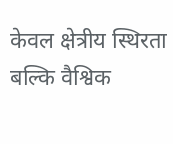केवल क्षेत्रीय स्थिरता बल्कि वैश्विक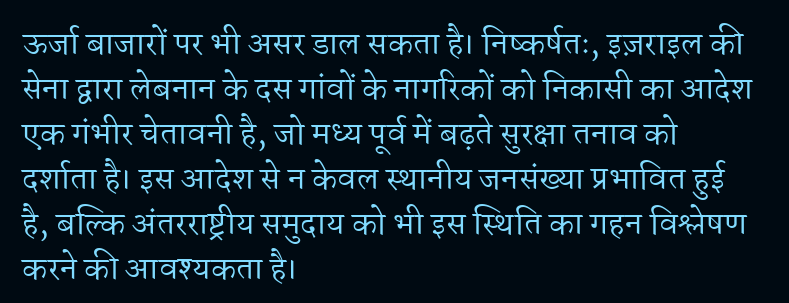ऊर्जा बाजारों पर भी असर डाल सकता है। निष्कर्षतः, इज़राइल की सेना द्वारा लेबनान के दस गांवों के नागरिकों को निकासी का आदेश एक गंभीर चेतावनी है, जो मध्य पूर्व में बढ़ते सुरक्षा तनाव को दर्शाता है। इस आदेश से न केवल स्थानीय जनसंख्या प्रभावित हुई है, बल्कि अंतरराष्ट्रीय समुदाय को भी इस स्थिति का गहन विश्लेषण करने की आवश्यकता है।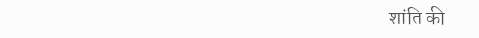शांति की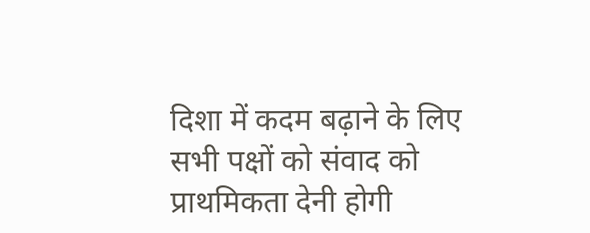दिशा में कदम बढ़ाने के लिए सभी पक्षों को संवाद को प्राथमिकता देनी होगी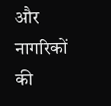और नागरिकों की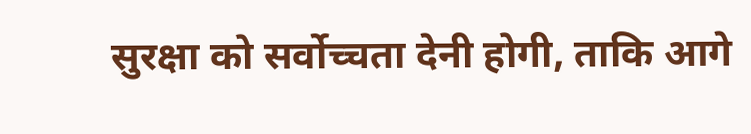सुरक्षा को सर्वोच्चता देनी होगी, ताकि आगे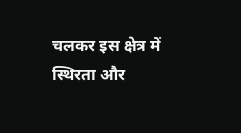चलकर इस क्षेत्र में स्थिरता और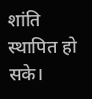शांति स्थापित हो सके।